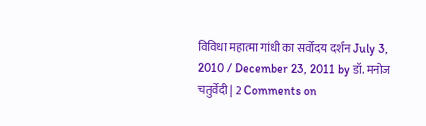विविधा महात्मा गांधी का सर्वोदय दर्शन July 3, 2010 / December 23, 2011 by डॉ. मनोज चतुर्वेदी | 2 Comments on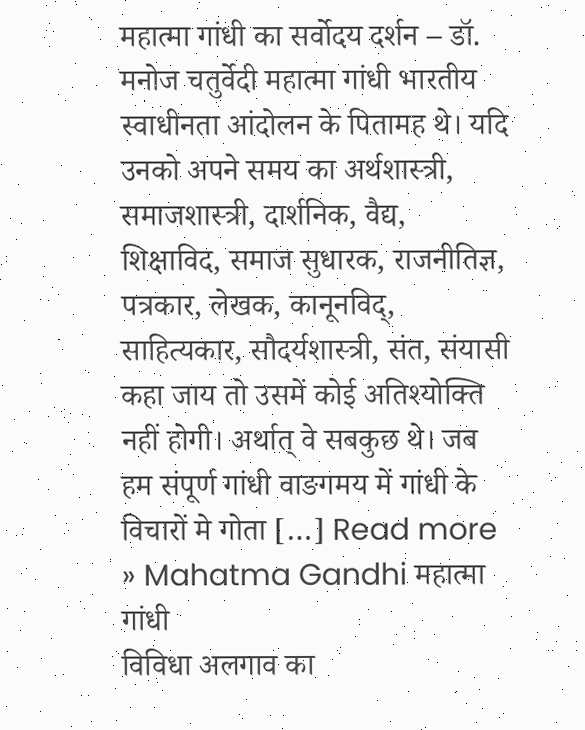महात्मा गांधी का सर्वोदय दर्शन – डॉ. मनोज चतुर्वेदी महात्मा गांधी भारतीय स्वाधीनता आंदोलन के पितामह थे। यदि उनको अपने समय का अर्थशास्त्री, समाजशास्त्री, दार्शनिक, वैद्य, शिक्षाविद, समाज सुधारक, राजनीतिज्ञ, पत्रकार, लेखक, कानूनविद्, साहित्यकार, सौदर्यशास्त्री, संत, संयासी कहा जाय तो उसमें कोई अतिश्योक्ति नहीं होगी। अर्थात् वे सबकुछ थे। जब हम संपूर्ण गांधी वाङगमय में गांधी के विचारों मे गोता […] Read more » Mahatma Gandhi महात्मा गांधी
विविधा अलगाव का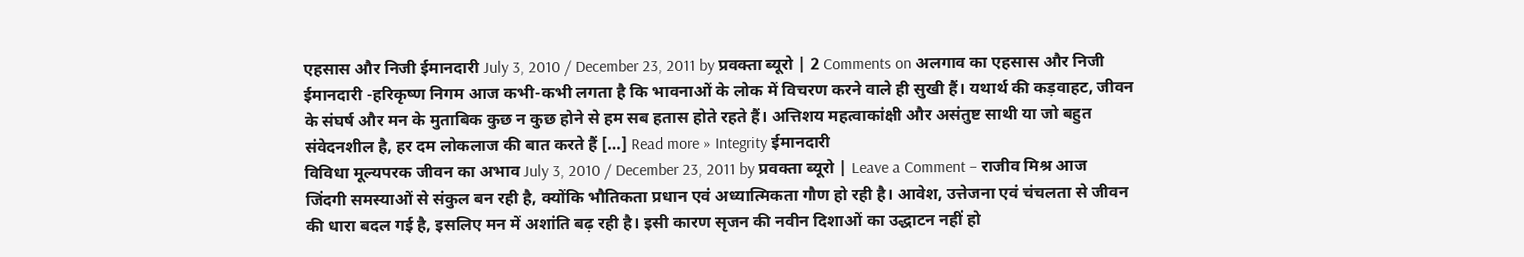एहसास और निजी ईमानदारी July 3, 2010 / December 23, 2011 by प्रवक्ता ब्यूरो | 2 Comments on अलगाव का एहसास और निजी ईमानदारी -हरिकृष्ण निगम आज कभी-कभी लगता है कि भावनाओं के लोक में विचरण करने वाले ही सुखी हैं। यथार्थ की कड़वाहट, जीवन के संघर्ष और मन के मुताबिक कुछ न कुछ होने से हम सब हतास होते रहते हैं। अत्तिशय महत्वाकांक्षी और असंतुष्ट साथी या जो बहुत संवेदनशील है, हर दम लोकलाज की बात करते हैं […] Read more » Integrity ईमानदारी
विविधा मूल्यपरक जीवन का अभाव July 3, 2010 / December 23, 2011 by प्रवक्ता ब्यूरो | Leave a Comment – राजीव मिश्र आज जिंदगी समस्याओं से संकुल बन रही है, क्योंकि भौतिकता प्रधान एवं अध्यात्मिकता गौण हो रही है। आवेश, उत्तेजना एवं चंचलता से जीवन की धारा बदल गई है, इसलिए मन में अशांति बढ़ रही है। इसी कारण सृजन की नवीन दिशाओं का उद्धाटन नहीं हो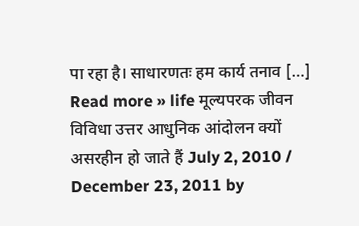पा रहा है। साधारणतः हम कार्य तनाव […] Read more » life मूल्यपरक जीवन
विविधा उत्तर आधुनिक आंदोलन क्यों असरहीन हो जाते हैं July 2, 2010 / December 23, 2011 by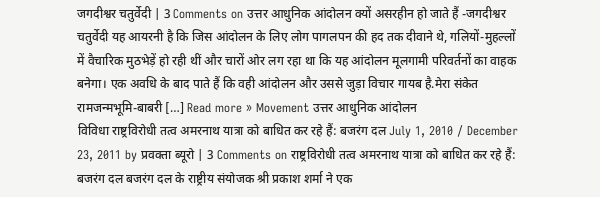जगदीश्वर चतुर्वेदी | 3 Comments on उत्तर आधुनिक आंदोलन क्यों असरहीन हो जाते हैं -जगदीश्वर चतुर्वेदी यह आयरनी है कि जिस आंदोलन के लिए लोग पागलपन की हद तक दीवाने थे, गलियों-मुहल्लों में वैचारिक मुठभेड़ें हो रही थीं और चारों ओर लग रहा था कि यह आंदोलन मूलगामी परिवर्तनों का वाहक बनेगा। एक अवधि के बाद पाते हैं कि वही आंदोलन और उससे जुड़ा विचार गायब है.मेरा संकेत रामजन्मभूमि-बाबरी […] Read more » Movement उत्तर आधुनिक आंदोलन
विविधा राष्ट्रविरोधी तत्व अमरनाथ यात्रा को बाधित कर रहे हैं: बजरंग दल July 1, 2010 / December 23, 2011 by प्रवक्ता ब्यूरो | 3 Comments on राष्ट्रविरोधी तत्व अमरनाथ यात्रा को बाधित कर रहे हैं: बजरंग दल बजरंग दल के राष्ट्रीय संयोजक श्री प्रकाश शर्मा ने एक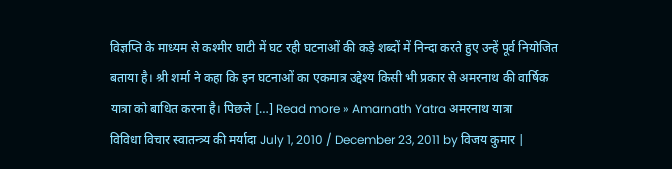विज्ञप्ति के माध्यम से कश्मीर घाटी में घट रही घटनाओं की कड़े शब्दों में निन्दा करते हुए उन्हें पूर्व नियोजित बताया है। श्री शर्मा ने कहा कि इन घटनाओं का एकमात्र उद्देश्य किसी भी प्रकार से अमरनाथ की वार्षिक यात्रा को बाधित करना है। पिछले […] Read more » Amarnath Yatra अमरनाथ यात्रा
विविधा विचार स्वातन्त्र्य की मर्यादा July 1, 2010 / December 23, 2011 by विजय कुमार |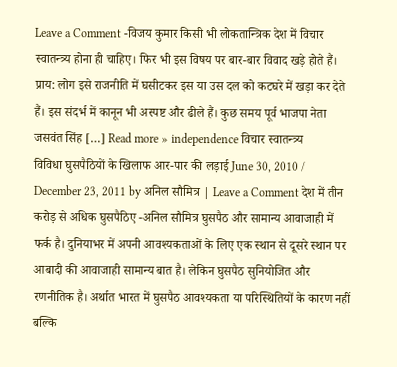Leave a Comment -विजय कुमार किसी भी लोकतान्त्रिक देश में विचार स्वातन्त्र्य होना ही चाहिए। फिर भी इस विषय पर बार-बार विवाद खड़े होते हैं। प्राय: लोग इसे राजनीति में घसीटकर इस या उस दल को कटघरे में खड़ा कर देते हैं। इस संदर्भ में कानून भी अस्पष्ट और ढीले हैं। कुछ समय पूर्व भाजपा नेता जसवंत सिंह […] Read more » independence विचार स्वातन्त्र्य
विविधा घुसपैठियों के खिलाफ आर-पार की लड़ाई June 30, 2010 / December 23, 2011 by अनिल सौमित्र | Leave a Comment देश में तीन करोड़ से अधिक घुसपैठिए -अनिल सौमित्र घुसपैठ और सामान्य आवाजाही में फर्क है। दुनियाभर में अपनी आवश्यकताओं के लिए एक स्थान से दूसरे स्थान पर आबादी की आवाजाही सामान्य बात है। लेकिन घुसपैठ सुनियोजित और रणनीतिक है। अर्थात भारत में घुसपैठ आवश्यकता या परिस्थितियों के कारण नहीं बल्कि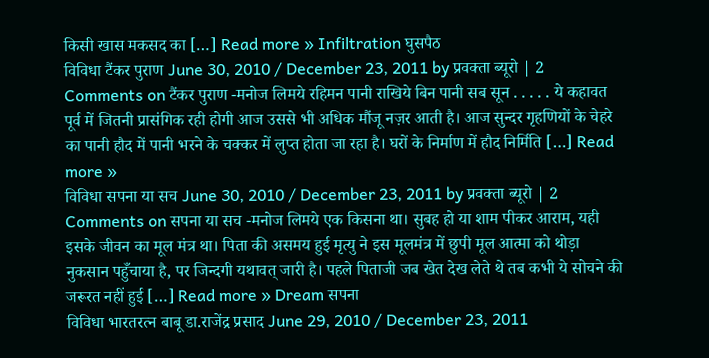किसी खास मकसद का […] Read more » Infiltration घुसपैठ
विविधा टैंकर पुराण June 30, 2010 / December 23, 2011 by प्रवक्ता ब्यूरो | 2 Comments on टैंकर पुराण -मनोज लिमये रहिमन पानी राखिये बिन पानी सब सून . . . . . ये कहावत पूर्व में जितनी प्रासंगिक रही होगी आज उससे भी अधिक मौंजू नज़र आती है। आज सुन्दर गृहणियों के चेहरे का पानी हौद में पानी भरने के चक्कर में लुप्त होता जा रहा है। घरों के निर्माण में हौद निर्मिति […] Read more »
विविधा सपना या सच June 30, 2010 / December 23, 2011 by प्रवक्ता ब्यूरो | 2 Comments on सपना या सच -मनोज लिमये एक किसना था। सुबह हो या शाम पीकर आराम, यही इसके जीवन का मूल मंत्र था। पिता की असमय हुई मृत्यु ने इस मूलमंत्र में छुपी मूल आत्मा को थोड़ा नुकसान पहुँचाया है, पर जिन्दगी यथावत् जारी है। पहले पिताजी जब खेत देख लेते थे तब कभी ये सोचने की जरूरत नहीं हुई […] Read more » Dream सपना
विविधा भारतरत्न बाबू डा.राजेंद्र प्रसाद June 29, 2010 / December 23, 2011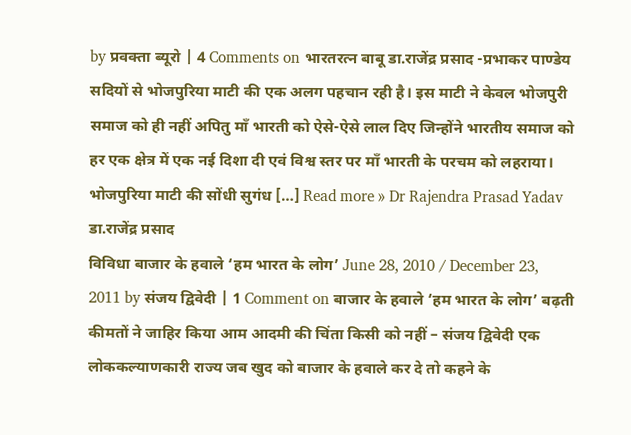by प्रवक्ता ब्यूरो | 4 Comments on भारतरत्न बाबू डा.राजेंद्र प्रसाद -प्रभाकर पाण्डेय सदियों से भोजपुरिया माटी की एक अलग पहचान रही है। इस माटी ने केवल भोजपुरी समाज को ही नहीं अपितु माँ भारती को ऐसे-ऐसे लाल दिए जिन्होंने भारतीय समाज को हर एक क्षेत्र में एक नई दिशा दी एवं विश्व स्तर पर माँ भारती के परचम को लहराया। भोजपुरिया माटी की सोंधी सुगंध […] Read more » Dr Rajendra Prasad Yadav डा.राजेंद्र प्रसाद
विविधा बाजार के हवाले ‘हम भारत के लोग’ June 28, 2010 / December 23, 2011 by संजय द्विवेदी | 1 Comment on बाजार के हवाले ‘हम भारत के लोग’ बढ़ती कीमतों ने जाहिर किया आम आदमी की चिंता किसी को नहीं – संजय द्विवेदी एक लोककल्याणकारी राज्य जब खुद को बाजार के हवाले कर दे तो कहने के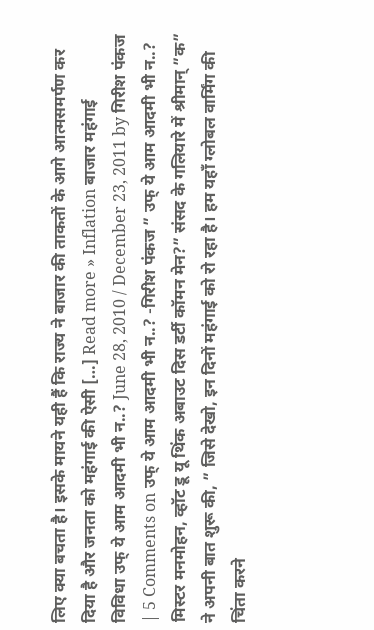लिए क्या बचता है। इसके मायने यही हैं कि राज्य ने बाजार की ताकतों के आगे आत्मसमर्पण कर दिया है और जनता को महंगाई की ऐसी […] Read more » Inflation बाजार महंगाई
विविधा उफ् ये आम आदमी भी न..? June 28, 2010 / December 23, 2011 by गिरीश पंकज | 5 Comments on उफ् ये आम आदमी भी न..? -गिरीश पंकज ” उफ् ये आम आदमी भी न..? मिस्टर मनमोहन, व्हॉट डू यू थिंक अबाउट दिस डर्टी कॉमन मेन?” संसद के गलियारे में श्रीमान् ”क” ने अपनी बात शुरू की, ” जिसे देखो, इन दिनों महंगाई को रो रहा है। हम यहाँ ग्लोबल वार्मिंग की चिंता करने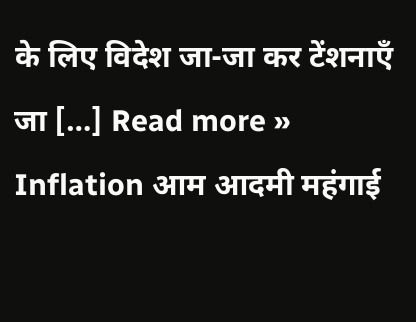के लिए विदेश जा-जा कर टेंशनाएँ जा […] Read more » Inflation आम आदमी महंगाई